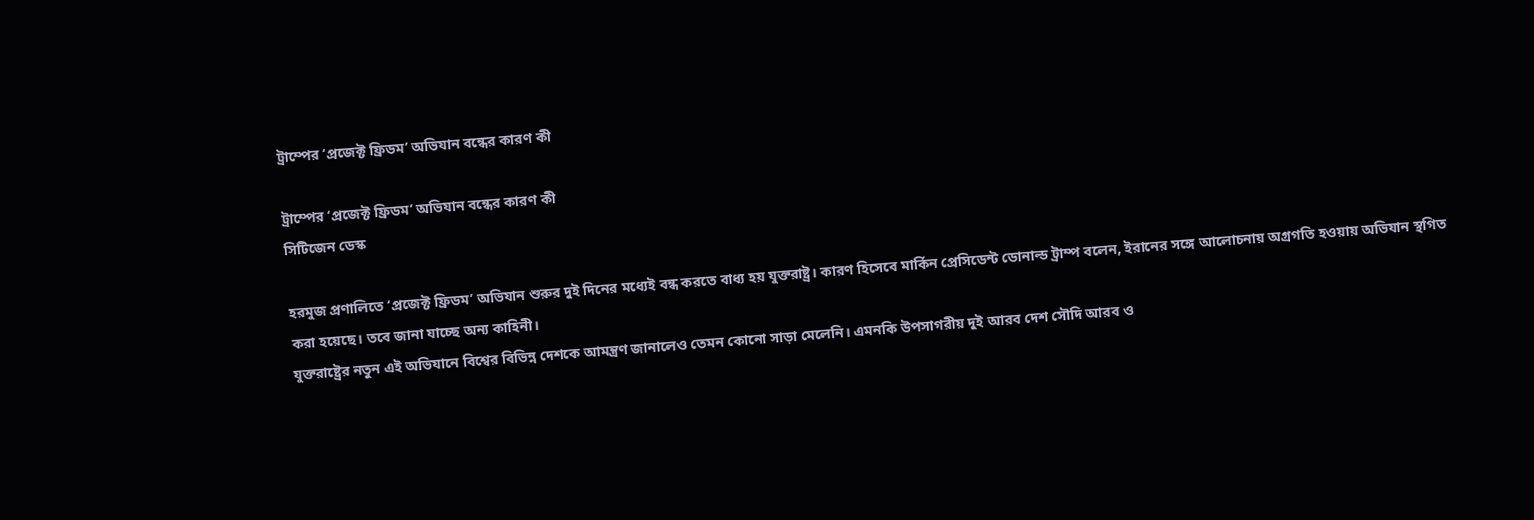ট্রাম্পের ‘প্রজেক্ট ফ্রিডম’ অভিযান বন্ধের কারণ কী

ট্রাম্পের ‘প্রজেক্ট ফ্রিডম’ অভিযান বন্ধের কারণ কী
সিটিজেন ডেস্ক

হরমুজ প্রণালিতে ‘প্রজেক্ট ফ্রিডম’ অভিযান শুরুর দুই দিনের মধ্যেই বন্ধ করতে বাধ্য হয় যুক্তরাষ্ট্র। কারণ হিসেবে মার্কিন প্রেসিডেন্ট ডোনাল্ড ট্রাম্প বলেন, ইরানের সঙ্গে আলোচনায় অগ্রগতি হওয়ায় অভিযান স্থগিত করা হয়েছে। তবে জানা যাচ্ছে অন্য কাহিনী।
যুক্তরাষ্ট্রের নতুন এই অভিযানে বিশ্বের বিভিন্ন দেশকে আমন্ত্রণ জানালেও তেমন কোনো সাড়া মেলেনি। এমনকি উপসাগরীয় দুই আরব দেশ সৌদি আরব ও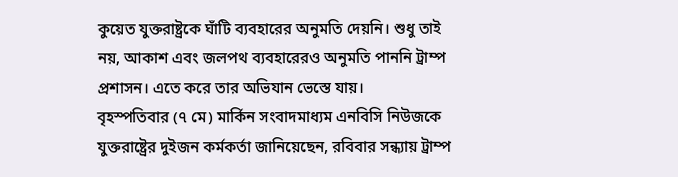কুয়েত যুক্তরাষ্ট্রকে ঘাঁটি ব্যবহারের অনুমতি দেয়নি। শুধু তাই নয়, আকাশ এবং জলপথ ব্যবহারেরও অনুমতি পাননি ট্রাম্প প্রশাসন। এতে করে তার অভিযান ভেস্তে যায়।
বৃহস্পতিবার (৭ মে) মার্কিন সংবাদমাধ্যম এনবিসি নিউজকে যুক্তরাষ্ট্রের দুইজন কর্মকর্তা জানিয়েছেন, রবিবার সন্ধ্যায় ট্রাম্প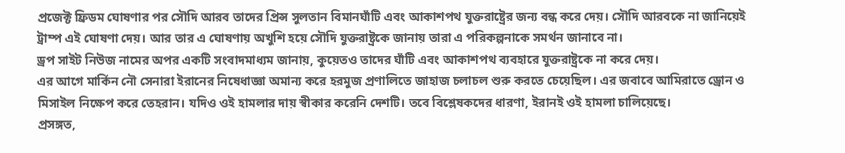প্রজেক্ট ফ্রিডম ঘোষণার পর সৌদি আরব তাদের প্রিন্স সুলতান বিমানঘাঁটি এবং আকাশপথ যুক্তরাষ্ট্রের জন্য বন্ধ করে দেয়। সৌদি আরবকে না জানিয়েই ট্রাম্প এই ঘোষণা দেয়। আর তার এ ঘোষণায় অখুশি হয়ে সৌদি যুক্তরাষ্ট্রকে জানায় তারা এ পরিকল্পনাকে সমর্থন জানাবে না।
ড্রপ সাইট নিউজ নামের অপর একটি সংবাদমাধ্যম জানায়, কুয়েতও তাদের ঘাঁটি এবং আকাশপথ ব্যবহারে যুক্তরাষ্ট্রকে না করে দেয়।
এর আগে মার্কিন নৌ সেনারা ইরানের নিষেধাজ্ঞা অমান্য করে হরমুজ প্রণালিতে জাহাজ চলাচল শুরু করতে চেয়েছিল। এর জবাবে আমিরাতে ড্রোন ও মিসাইল নিক্ষেপ করে তেহরান। যদিও ওই হামলার দায় স্বীকার করেনি দেশটি। তবে বিশ্লেষকদের ধারণা, ইরানই ওই হামলা চালিয়েছে।
প্রসঙ্গত,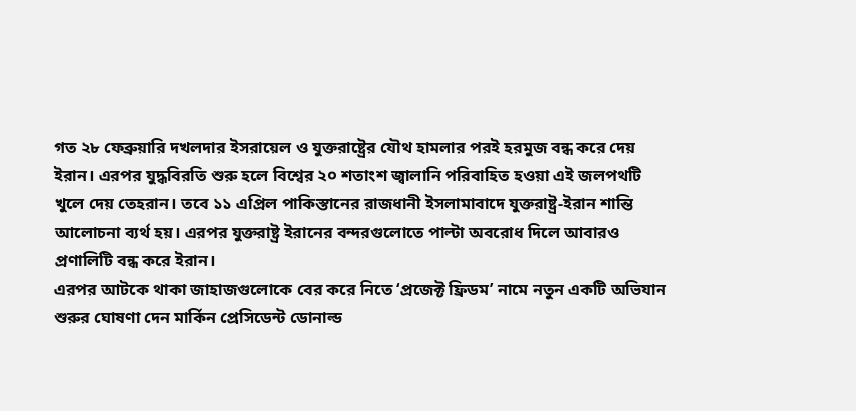গত ২৮ ফেব্রুয়ারি দখলদার ইসরায়েল ও যুক্তরাষ্ট্রের যৌথ হামলার পরই হরমুজ বন্ধ করে দেয় ইরান। এরপর যুদ্ধবিরতি শুরু হলে বিশ্বের ২০ শতাংশ জ্বালানি পরিবাহিত হওয়া এই জলপথটি খুলে দেয় তেহরান। তবে ১১ এপ্রিল পাকিস্তানের রাজধানী ইসলামাবাদে যুক্তরাষ্ট্র-ইরান শান্তি আলোচনা ব্যর্থ হয়। এরপর যুক্তরাষ্ট্র ইরানের বন্দরগুলোতে পাল্টা অবরোধ দিলে আবারও প্রণালিটি বন্ধ করে ইরান।
এরপর আটকে থাকা জাহাজগুলোকে বের করে নিতে ‘প্রজেক্ট ফ্রিডম’ নামে নতুন একটি অভিযান শুরুর ঘোষণা দেন মার্কিন প্রেসিডেন্ট ডোনাল্ড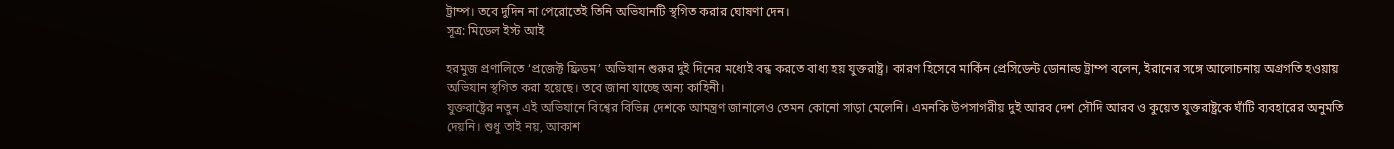ট্রাম্প। তবে দুদিন না পেরোতেই তিনি অভিযানটি স্থগিত করার ঘোষণা দেন।
সূত্র: মিডেল ইস্ট আই

হরমুজ প্রণালিতে ‘প্রজেক্ট ফ্রিডম’ অভিযান শুরুর দুই দিনের মধ্যেই বন্ধ করতে বাধ্য হয় যুক্তরাষ্ট্র। কারণ হিসেবে মার্কিন প্রেসিডেন্ট ডোনাল্ড ট্রাম্প বলেন, ইরানের সঙ্গে আলোচনায় অগ্রগতি হওয়ায় অভিযান স্থগিত করা হয়েছে। তবে জানা যাচ্ছে অন্য কাহিনী।
যুক্তরাষ্ট্রের নতুন এই অভিযানে বিশ্বের বিভিন্ন দেশকে আমন্ত্রণ জানালেও তেমন কোনো সাড়া মেলেনি। এমনকি উপসাগরীয় দুই আরব দেশ সৌদি আরব ও কুয়েত যুক্তরাষ্ট্রকে ঘাঁটি ব্যবহারের অনুমতি দেয়নি। শুধু তাই নয়, আকাশ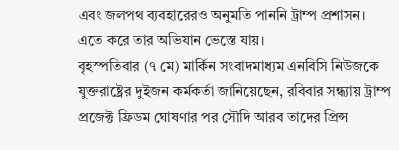এবং জলপথ ব্যবহারেরও অনুমতি পাননি ট্রাম্প প্রশাসন। এতে করে তার অভিযান ভেস্তে যায়।
বৃহস্পতিবার (৭ মে) মার্কিন সংবাদমাধ্যম এনবিসি নিউজকে যুক্তরাষ্ট্রের দুইজন কর্মকর্তা জানিয়েছেন, রবিবার সন্ধ্যায় ট্রাম্প প্রজেক্ট ফ্রিডম ঘোষণার পর সৌদি আরব তাদের প্রিন্স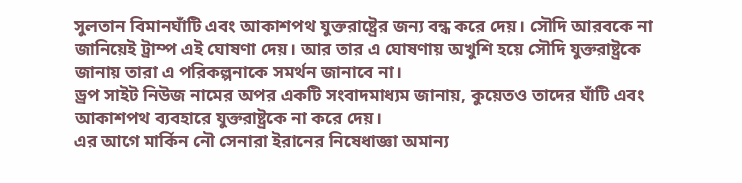সুলতান বিমানঘাঁটি এবং আকাশপথ যুক্তরাষ্ট্রের জন্য বন্ধ করে দেয়। সৌদি আরবকে না জানিয়েই ট্রাম্প এই ঘোষণা দেয়। আর তার এ ঘোষণায় অখুশি হয়ে সৌদি যুক্তরাষ্ট্রকে জানায় তারা এ পরিকল্পনাকে সমর্থন জানাবে না।
ড্রপ সাইট নিউজ নামের অপর একটি সংবাদমাধ্যম জানায়, কুয়েতও তাদের ঘাঁটি এবং আকাশপথ ব্যবহারে যুক্তরাষ্ট্রকে না করে দেয়।
এর আগে মার্কিন নৌ সেনারা ইরানের নিষেধাজ্ঞা অমান্য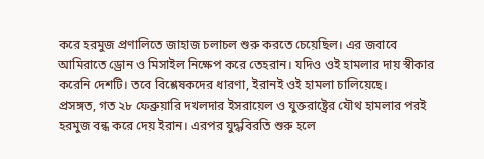করে হরমুজ প্রণালিতে জাহাজ চলাচল শুরু করতে চেয়েছিল। এর জবাবে আমিরাতে ড্রোন ও মিসাইল নিক্ষেপ করে তেহরান। যদিও ওই হামলার দায় স্বীকার করেনি দেশটি। তবে বিশ্লেষকদের ধারণা, ইরানই ওই হামলা চালিয়েছে।
প্রসঙ্গত, গত ২৮ ফেব্রুয়ারি দখলদার ইসরায়েল ও যুক্তরাষ্ট্রের যৌথ হামলার পরই হরমুজ বন্ধ করে দেয় ইরান। এরপর যুদ্ধবিরতি শুরু হলে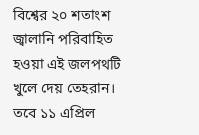বিশ্বের ২০ শতাংশ জ্বালানি পরিবাহিত হওয়া এই জলপথটি খুলে দেয় তেহরান। তবে ১১ এপ্রিল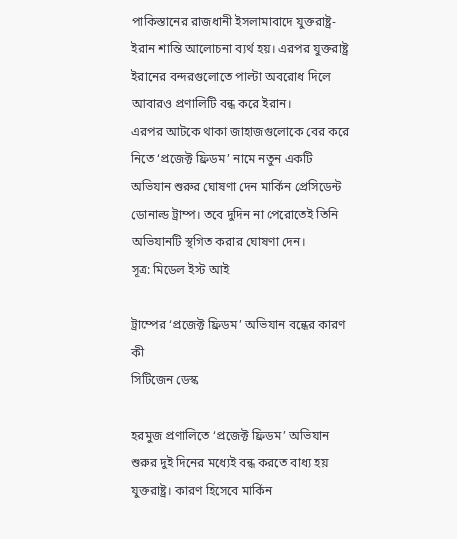পাকিস্তানের রাজধানী ইসলামাবাদে যুক্তরাষ্ট্র-ইরান শান্তি আলোচনা ব্যর্থ হয়। এরপর যুক্তরাষ্ট্র ইরানের বন্দরগুলোতে পাল্টা অবরোধ দিলে আবারও প্রণালিটি বন্ধ করে ইরান।
এরপর আটকে থাকা জাহাজগুলোকে বের করে নিতে ‘প্রজেক্ট ফ্রিডম’ নামে নতুন একটি অভিযান শুরুর ঘোষণা দেন মার্কিন প্রেসিডেন্ট ডোনাল্ড ট্রাম্প। তবে দুদিন না পেরোতেই তিনি অভিযানটি স্থগিত করার ঘোষণা দেন।
সূত্র: মিডেল ইস্ট আই

ট্রাম্পের ‘প্রজেক্ট ফ্রিডম’ অভিযান বন্ধের কারণ কী
সিটিজেন ডেস্ক

হরমুজ প্রণালিতে ‘প্রজেক্ট ফ্রিডম’ অভিযান শুরুর দুই দিনের মধ্যেই বন্ধ করতে বাধ্য হয় যুক্তরাষ্ট্র। কারণ হিসেবে মার্কিন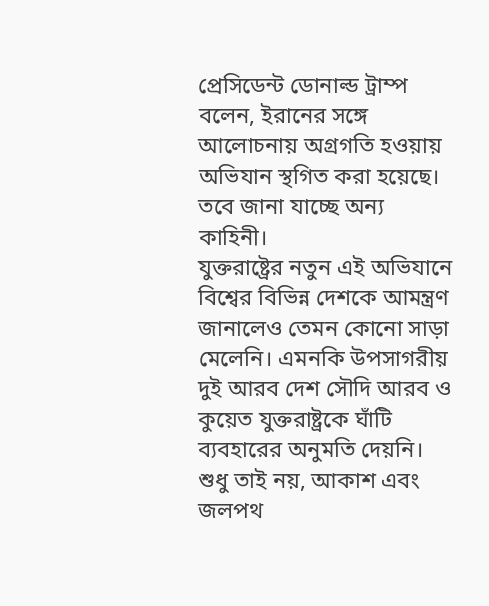প্রেসিডেন্ট ডোনাল্ড ট্রাম্প বলেন, ইরানের সঙ্গে আলোচনায় অগ্রগতি হওয়ায় অভিযান স্থগিত করা হয়েছে। তবে জানা যাচ্ছে অন্য কাহিনী।
যুক্তরাষ্ট্রের নতুন এই অভিযানে বিশ্বের বিভিন্ন দেশকে আমন্ত্রণ জানালেও তেমন কোনো সাড়া মেলেনি। এমনকি উপসাগরীয় দুই আরব দেশ সৌদি আরব ও কুয়েত যুক্তরাষ্ট্রকে ঘাঁটি ব্যবহারের অনুমতি দেয়নি। শুধু তাই নয়, আকাশ এবং জলপথ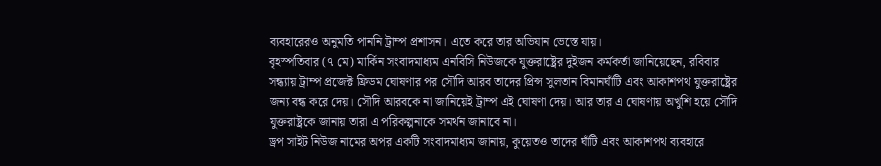ব্যবহারেরও অনুমতি পাননি ট্রাম্প প্রশাসন। এতে করে তার অভিযান ভেস্তে যায়।
বৃহস্পতিবার (৭ মে) মার্কিন সংবাদমাধ্যম এনবিসি নিউজকে যুক্তরাষ্ট্রের দুইজন কর্মকর্তা জানিয়েছেন, রবিবার সন্ধ্যায় ট্রাম্প প্রজেক্ট ফ্রিডম ঘোষণার পর সৌদি আরব তাদের প্রিন্স সুলতান বিমানঘাঁটি এবং আকাশপথ যুক্তরাষ্ট্রের জন্য বন্ধ করে দেয়। সৌদি আরবকে না জানিয়েই ট্রাম্প এই ঘোষণা দেয়। আর তার এ ঘোষণায় অখুশি হয়ে সৌদি যুক্তরাষ্ট্রকে জানায় তারা এ পরিকল্পনাকে সমর্থন জানাবে না।
ড্রপ সাইট নিউজ নামের অপর একটি সংবাদমাধ্যম জানায়, কুয়েতও তাদের ঘাঁটি এবং আকাশপথ ব্যবহারে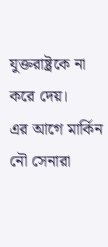যুক্তরাষ্ট্রকে না করে দেয়।
এর আগে মার্কিন নৌ সেনারা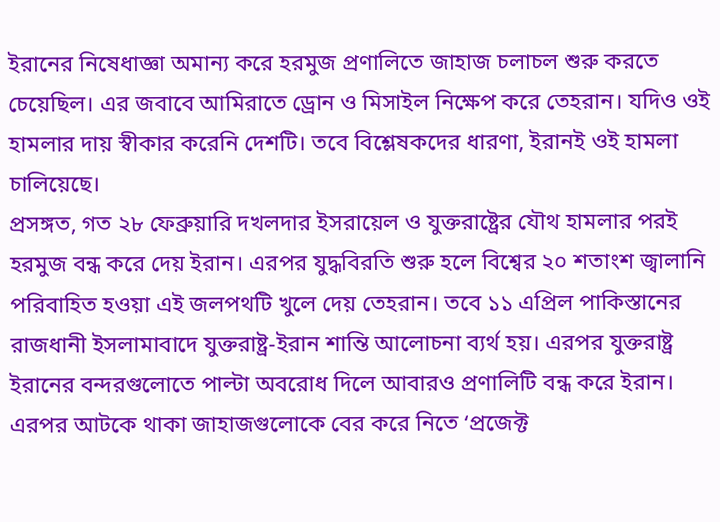ইরানের নিষেধাজ্ঞা অমান্য করে হরমুজ প্রণালিতে জাহাজ চলাচল শুরু করতে চেয়েছিল। এর জবাবে আমিরাতে ড্রোন ও মিসাইল নিক্ষেপ করে তেহরান। যদিও ওই হামলার দায় স্বীকার করেনি দেশটি। তবে বিশ্লেষকদের ধারণা, ইরানই ওই হামলা চালিয়েছে।
প্রসঙ্গত, গত ২৮ ফেব্রুয়ারি দখলদার ইসরায়েল ও যুক্তরাষ্ট্রের যৌথ হামলার পরই হরমুজ বন্ধ করে দেয় ইরান। এরপর যুদ্ধবিরতি শুরু হলে বিশ্বের ২০ শতাংশ জ্বালানি পরিবাহিত হওয়া এই জলপথটি খুলে দেয় তেহরান। তবে ১১ এপ্রিল পাকিস্তানের রাজধানী ইসলামাবাদে যুক্তরাষ্ট্র-ইরান শান্তি আলোচনা ব্যর্থ হয়। এরপর যুক্তরাষ্ট্র ইরানের বন্দরগুলোতে পাল্টা অবরোধ দিলে আবারও প্রণালিটি বন্ধ করে ইরান।
এরপর আটকে থাকা জাহাজগুলোকে বের করে নিতে ‘প্রজেক্ট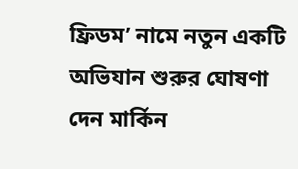ফ্রিডম’ নামে নতুন একটি অভিযান শুরুর ঘোষণা দেন মার্কিন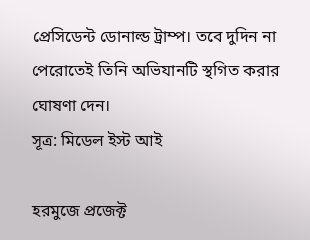প্রেসিডেন্ট ডোনাল্ড ট্রাম্প। তবে দুদিন না পেরোতেই তিনি অভিযানটি স্থগিত করার ঘোষণা দেন।
সূত্র: মিডেল ইস্ট আই

হরমুজে প্রজেক্ট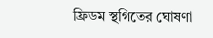ফ্রিডম স্থগিতের ঘোষণা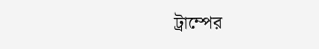ট্রাম্পের